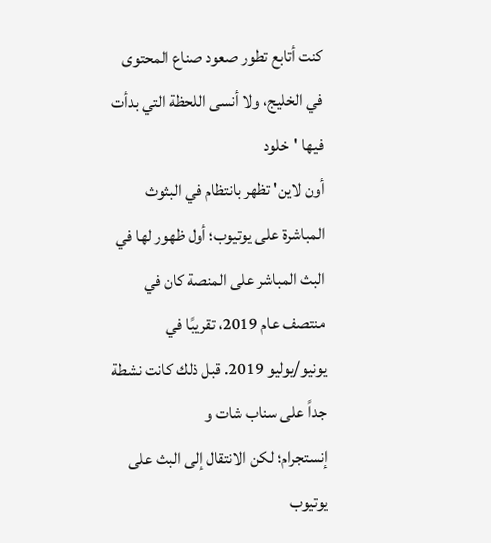كنت أتابع تطور صعود صناع المحتوى في الخليج، ولا أنسى اللحظة التي بدأت فيها 'خلود
أون لاين' تظهر بانتظام في البثوث المباشرة على يوتيوب؛ أول ظهور لها في البث المباشر على المنصة كان في منتصف عام 2019، تقريبًا في يونيو/يوليو 2019. قبل ذلك كانت نشطة جداً على سناب شات و
إنستجرام؛ لكن الانتقال إلى البث على يوتيوب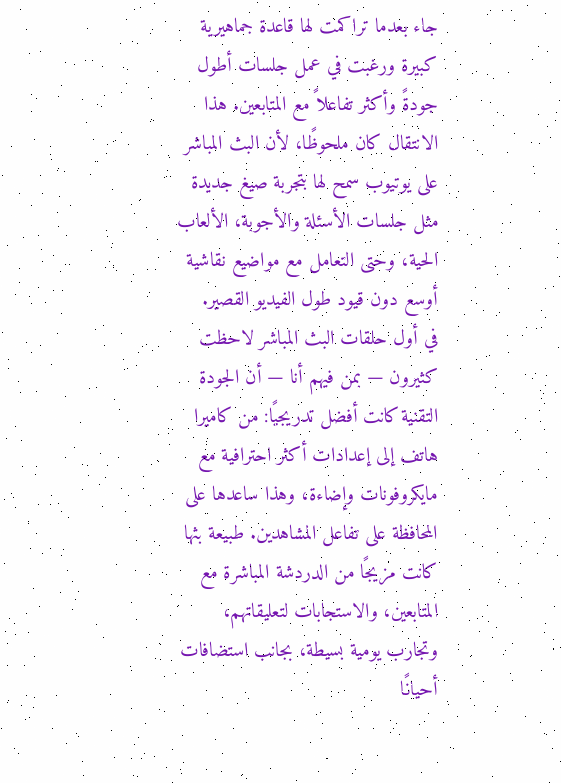جاء بعدما تراكمت لها قاعدة جماهيرية كبيرة ورغبت في عمل جلسات أطول جودةً وأكثر تفاعلاً مع المتابعين. هذا الانتقال كان ملحوظًا، لأن البث المباشر على يوتيوب سمح لها بتجربة صيغ جديدة مثل جلسات الأسئلة والأجوبة، الألعاب الحية، وحتى التعامل مع مواضيع نقاشية أوسع دون قيود طول الفيديو القصير.
في أول حلقات البث المباشر لاحظت كثيرون — بمن فيهم أنا — أن الجودة التقنية كانت أفضل تدريجيًا: من كاميرا هاتف إلى إعدادات أكثر احترافية مع مايكروفونات وإضاءة، وهذا ساعدها على المحافظة على تفاعل المشاهدين. طبيعة بثها كانت مزيجًا من الدردشة المباشرة مع المتابعين، والاستجابات لتعليقاتهم، وتجارب يومية بسيطة، بجانب استضافات أحيانًا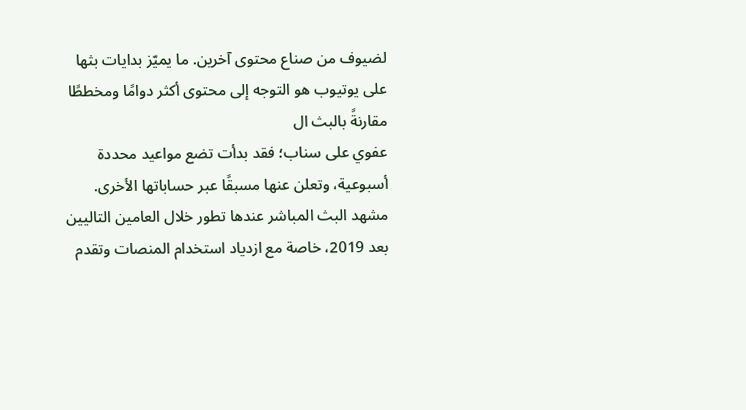لضيوف من صناع محتوى آخرين. ما يميّز بدايات بثها على يوتيوب هو التوجه إلى محتوى أكثر دوامًا ومخططًا مقارنةً بالبث ال
عفوي على سناب؛ فقد بدأت تضع مواعيد محددة أسبوعية، وتعلن عنها مسبقًا عبر حساباتها الأخرى.
مشهد البث المباشر عندها تطور خلال العامين التاليين بعد 2019، خاصة مع ازدياد استخدام المنصات وتقدم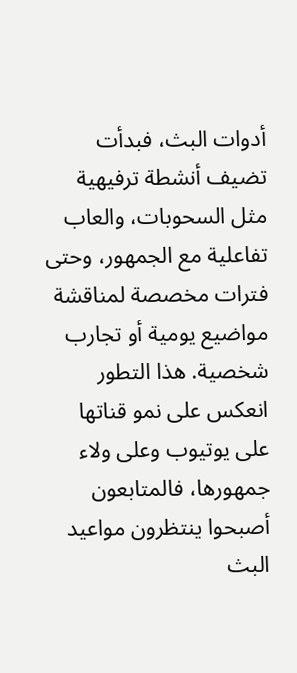أدوات البث، فبدأت تضيف أنشطة ترفيهية مثل السحوبات، والعاب تفاعلية مع الجمهور، وحتى فترات مخصصة لمناقشة مواضيع يومية أو تجارب شخصية. هذا التطور انعكس على نمو قناتها على يوتيوب وعلى ولاء جمهورها، فالمتابعون أصبحوا ينتظرون مواعيد البث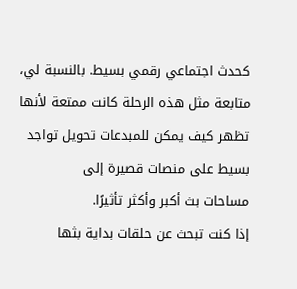كحدث اجتماعي رقمي بسيط. بالنسبة لي، متابعة مثل هذه الرحلة كانت ممتعة لأنها تظهر كيف يمكن للمبدعات تحويل تواجد بسيط على منصات قصيرة إلى
مساحات بث أكبر وأكثر تأثيرًا.
إذا كنت تبحث عن حلقات بداية بثها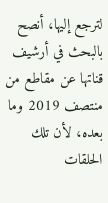لترجع إليها، أنصح بالبحث في أرشيف قناتها عن مقاطع من منتصف 2019 وما بعده، لأن تلك الحلقات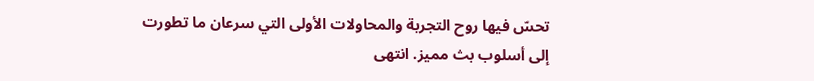تحسّ فيها روح التجربة والمحاولات الأولى التي سرعان ما تطورت إلى أسلوب بث مميز. انتهى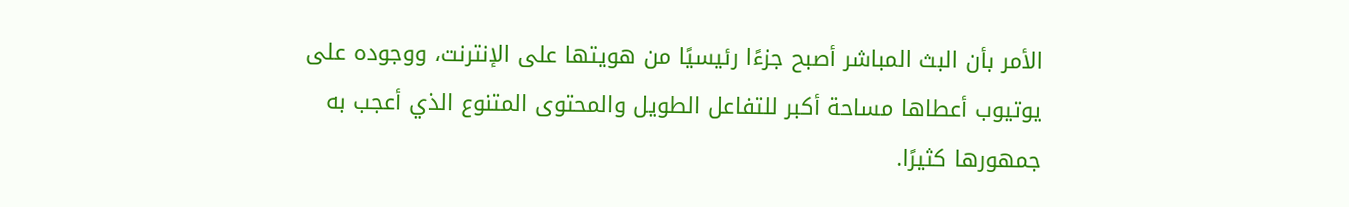الأمر بأن البث المباشر أصبح جزءًا رئيسيًا من هويتها على الإنترنت، ووجوده على يوتيوب أعطاها مساحة أكبر للتفاعل الطويل والمحتوى المتنوع الذي أعجب به جمهورها كثيرًا.